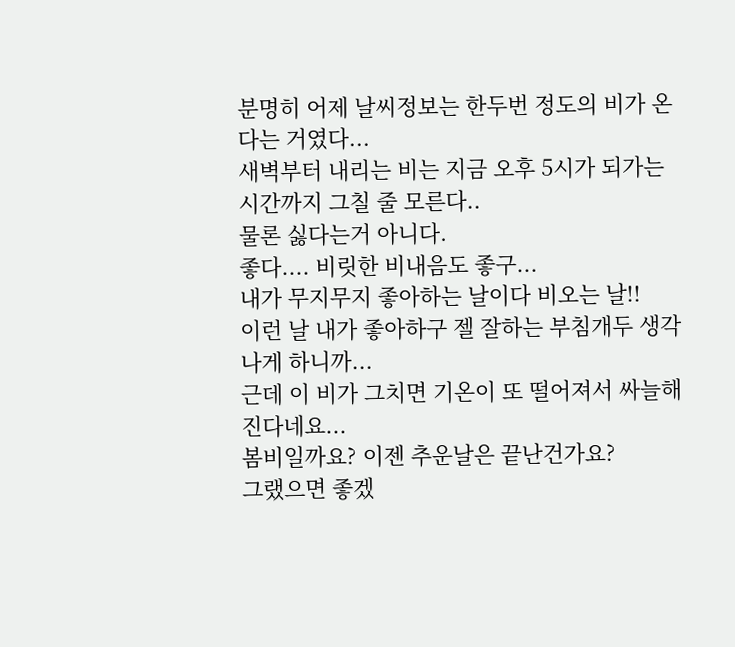분명히 어제 날씨정보는 한두번 정도의 비가 온다는 거였다...
새벽부터 내리는 비는 지금 오후 5시가 되가는 시간까지 그칠 줄 모른다..
물론 싫다는거 아니다.
좋다.... 비릿한 비내음도 좋구...
내가 무지무지 좋아하는 날이다 비오는 날!!
이런 날 내가 좋아하구 젤 잘하는 부침개두 생각나게 하니까...
근데 이 비가 그치면 기온이 또 떨어져서 싸늘해진다네요...
봄비일까요? 이젠 추운날은 끝난건가요?
그랬으면 좋겠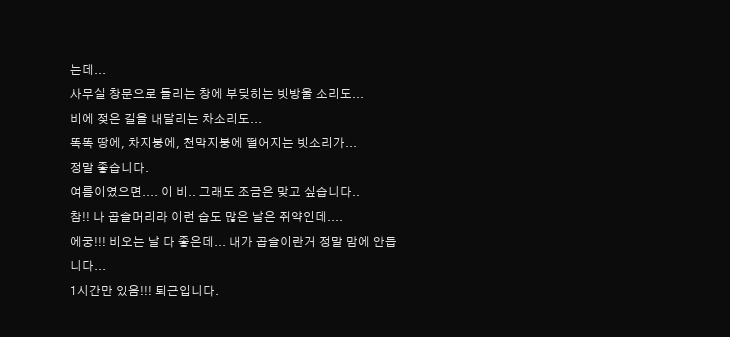는데...
사무실 창문으로 들리는 창에 부딪히는 빗방울 소리도...
비에 젖은 길을 내달리는 차소리도...
똑똑 땅에, 차지붕에, 천막지붕에 떨어지는 빗소리가...
정말 좋습니다.
여름이였으면.... 이 비.. 그래도 조금은 맞고 싶습니다..
참!! 나 곱슬머리라 이런 습도 많은 날은 쥐약인데....
에궁!!! 비오는 날 다 좋은데... 내가 곱슬이란거 정말 맘에 안듭니다...
1시간만 있음!!! 퇴근입니다.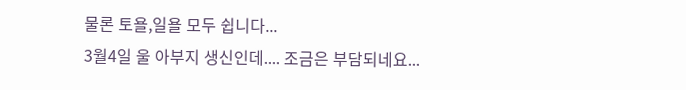물론 토욜,일욜 모두 쉽니다...
3월4일 울 아부지 생신인데.... 조금은 부담되네요...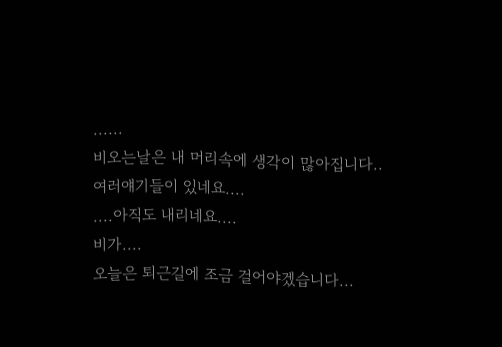......
비오는날은 내 머리속에 생각이 많아집니다..
여러얘기들이 있네요....
....아직도 내리네요....
비가....
오늘은 퇴근길에 조금 걸어야겠습니다...